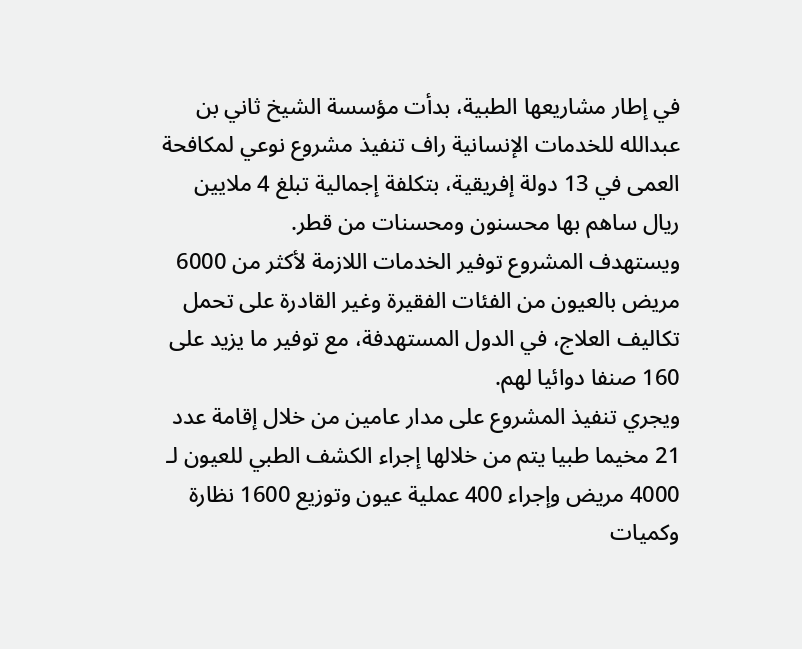في إطار مشاريعها الطبية، بدأت مؤسسة الشيخ ثاني بن عبدالله للخدمات الإنسانية راف تنفيذ مشروع نوعي لمكافحة العمى في 13 دولة إفريقية، بتكلفة إجمالية تبلغ 4 ملايين ريال ساهم بها محسنون ومحسنات من قطر.
ويستهدف المشروع توفير الخدمات اللازمة لأكثر من 6000 مريض بالعيون من الفئات الفقيرة وغير القادرة على تحمل تكاليف العلاج، في الدول المستهدفة، مع توفير ما يزيد على 160 صنفا دوائيا لهم.
ويجري تنفيذ المشروع على مدار عامين من خلال إقامة عدد 21 مخيما طبيا يتم من خلالها إجراء الكشف الطبي للعيون لـ 4000 مريض وإجراء 400 عملية عيون وتوزيع 1600 نظارة وكميات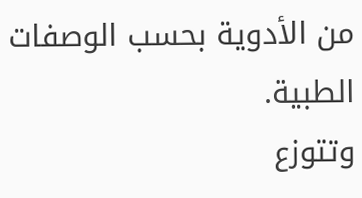من الأدوية بحسب الوصفات الطبية.
وتتوزع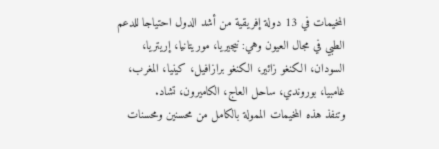المخيمات في 13 دولة إفريقية من أشد الدول احتياجا للدعم الطبي في مجال العيون وهي: نيجيريا، موريتانيا، إريتريا، السودان، الكنغو زائير، الكنغو برازافيل، كينيا، المغرب، غامبيا، بوروندي، ساحل العاج، الكاميرون، تشاد.
وتنفذ هذه المخيمات الممولة بالكامل من محسنين ومحسنات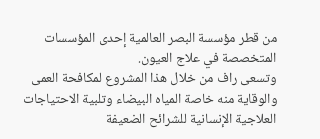من قطر مؤسسة البصر العالمية إحدى المؤسسات المتخصصة في علاج العيون.
وتسعى راف من خلال هذا المشروع لمكافحة العمى والوقاية منه خاصة المياه البيضاء وتلبية الاحتياجات العلاجية الإنسانية للشرائح الضعيفة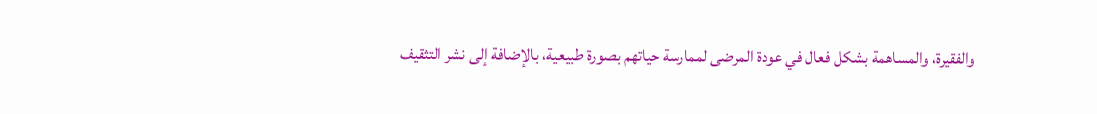والفقيرة، والمساهمة بشكل فعال في عودة المرضى لممارسة حياتهم بصورة طبيعية، بالإضافة إلى نشر التثقيف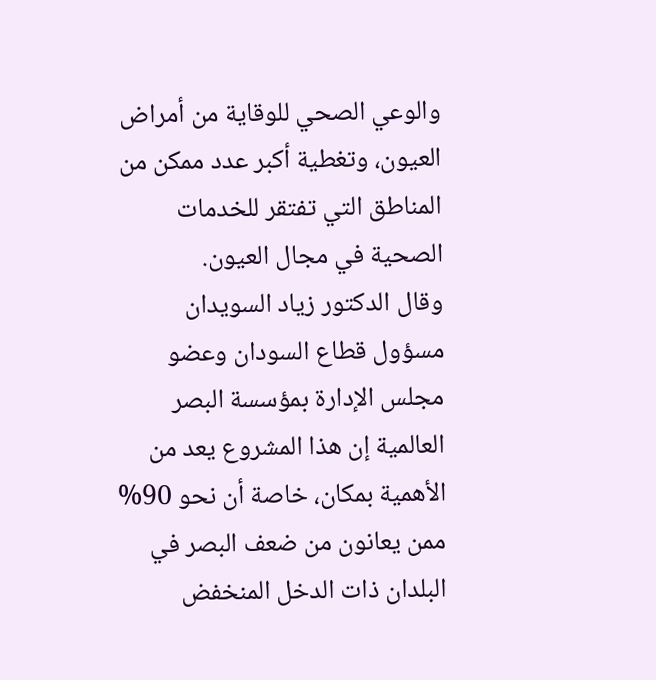والوعي الصحي للوقاية من أمراض العيون، وتغطية أكبر عدد ممكن من المناطق التي تفتقر للخدمات الصحية في مجال العيون.
وقال الدكتور زياد السويدان مسؤول قطاع السودان وعضو مجلس الإدارة بمؤسسة البصر العالمية إن هذا المشروع يعد من الأهمية بمكان، خاصة أن نحو 90% ممن يعانون من ضعف البصر في البلدان ذات الدخل المنخفض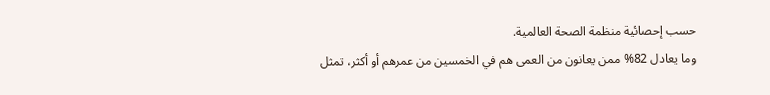حسب إحصائية منظمة الصحة العالمية.
وما يعادل 82% ممن يعانون من العمى هم في الخمسين من عمرهم أو أكثر، تمثل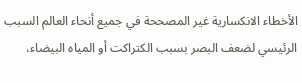الأخطاء الانكسارية غير المصححة في جميع أنحاء العالم السبب الرئيسي لضعف البصر بسبب الكتراكت أو المياه البيضاء،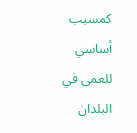كمسبب أساسي للعمى في البلدان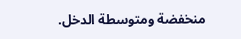منخفضة ومتوسطة الدخل.